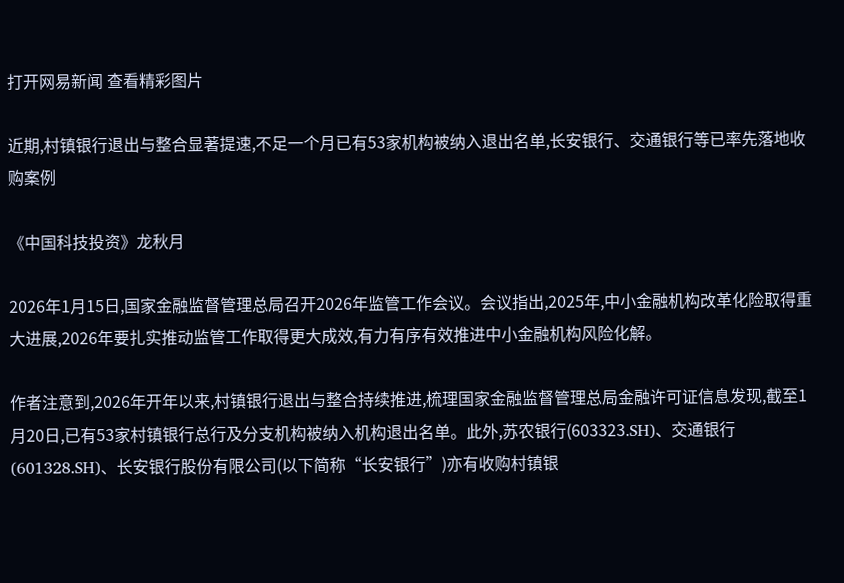打开网易新闻 查看精彩图片

近期,村镇银行退出与整合显著提速,不足一个月已有53家机构被纳入退出名单,长安银行、交通银行等已率先落地收购案例

《中国科技投资》龙秋月

2026年1月15日,国家金融监督管理总局召开2026年监管工作会议。会议指出,2025年,中小金融机构改革化险取得重大进展,2026年要扎实推动监管工作取得更大成效,有力有序有效推进中小金融机构风险化解。

作者注意到,2026年开年以来,村镇银行退出与整合持续推进,梳理国家金融监督管理总局金融许可证信息发现,截至1月20日,已有53家村镇银行总行及分支机构被纳入机构退出名单。此外,苏农银行(603323.SH)、交通银行(601328.SH)、长安银行股份有限公司(以下简称“长安银行”)亦有收购村镇银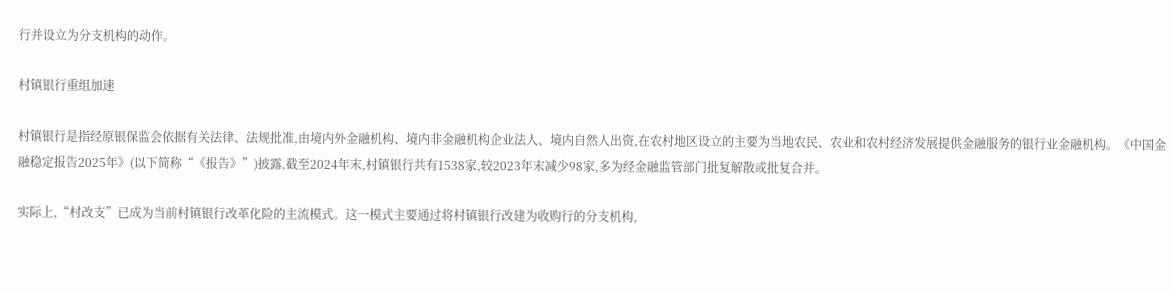行并设立为分支机构的动作。

村镇银行重组加速

村镇银行是指经原银保监会依据有关法律、法规批准,由境内外金融机构、境内非金融机构企业法人、境内自然人出资,在农村地区设立的主要为当地农民、农业和农村经济发展提供金融服务的银行业金融机构。《中国金融稳定报告2025年》(以下简称“《报告》”)披露,截至2024年末,村镇银行共有1538家,较2023年末减少98家,多为经金融监管部门批复解散或批复合并。

实际上,“村改支”已成为当前村镇银行改革化险的主流模式。这一模式主要通过将村镇银行改建为收购行的分支机构,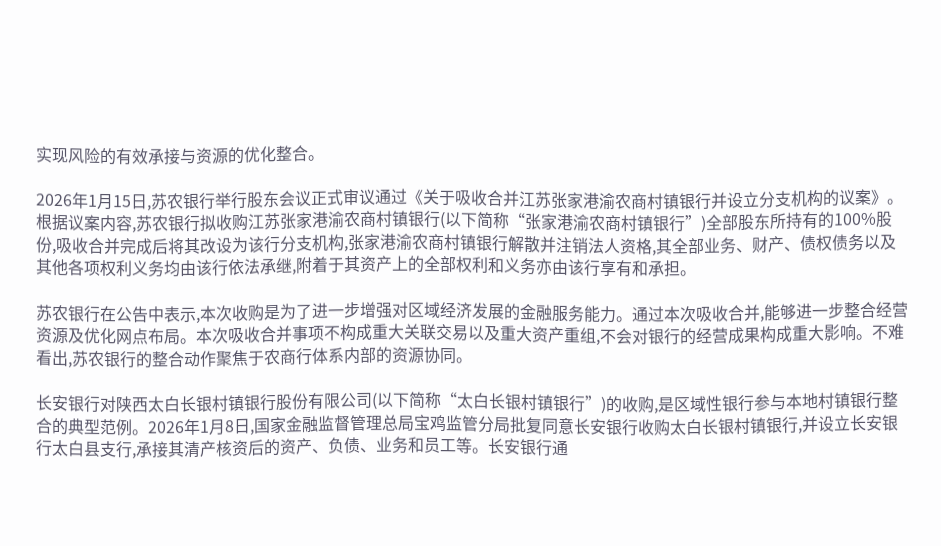实现风险的有效承接与资源的优化整合。

2026年1月15日,苏农银行举行股东会议正式审议通过《关于吸收合并江苏张家港渝农商村镇银行并设立分支机构的议案》。根据议案内容,苏农银行拟收购江苏张家港渝农商村镇银行(以下简称“张家港渝农商村镇银行”)全部股东所持有的100%股份,吸收合并完成后将其改设为该行分支机构,张家港渝农商村镇银行解散并注销法人资格,其全部业务、财产、债权债务以及其他各项权利义务均由该行依法承继,附着于其资产上的全部权利和义务亦由该行享有和承担。

苏农银行在公告中表示,本次收购是为了进一步增强对区域经济发展的金融服务能力。通过本次吸收合并,能够进一步整合经营资源及优化网点布局。本次吸收合并事项不构成重大关联交易以及重大资产重组,不会对银行的经营成果构成重大影响。不难看出,苏农银行的整合动作聚焦于农商行体系内部的资源协同。

长安银行对陕西太白长银村镇银行股份有限公司(以下简称“太白长银村镇银行”)的收购,是区域性银行参与本地村镇银行整合的典型范例。2026年1月8日,国家金融监督管理总局宝鸡监管分局批复同意长安银行收购太白长银村镇银行,并设立长安银行太白县支行,承接其清产核资后的资产、负债、业务和员工等。长安银行通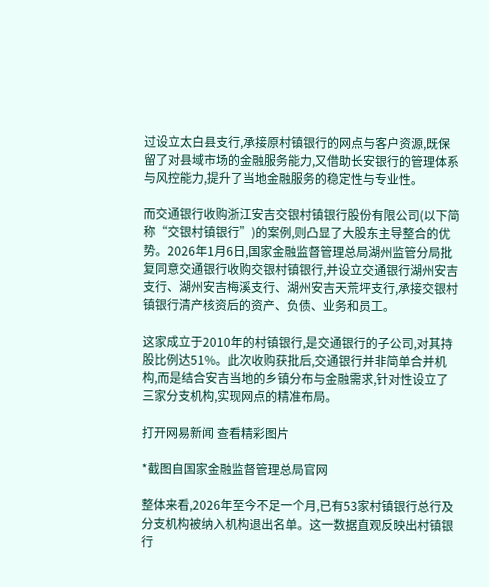过设立太白县支行,承接原村镇银行的网点与客户资源,既保留了对县域市场的金融服务能力,又借助长安银行的管理体系与风控能力,提升了当地金融服务的稳定性与专业性。

而交通银行收购浙江安吉交银村镇银行股份有限公司(以下简称“交银村镇银行”)的案例,则凸显了大股东主导整合的优势。2026年1月6日,国家金融监督管理总局湖州监管分局批复同意交通银行收购交银村镇银行,并设立交通银行湖州安吉支行、湖州安吉梅溪支行、湖州安吉天荒坪支行,承接交银村镇银行清产核资后的资产、负债、业务和员工。

这家成立于2010年的村镇银行,是交通银行的子公司,对其持股比例达51%。此次收购获批后,交通银行并非简单合并机构,而是结合安吉当地的乡镇分布与金融需求,针对性设立了三家分支机构,实现网点的精准布局。

打开网易新闻 查看精彩图片

*截图自国家金融监督管理总局官网

整体来看,2026年至今不足一个月,已有53家村镇银行总行及分支机构被纳入机构退出名单。这一数据直观反映出村镇银行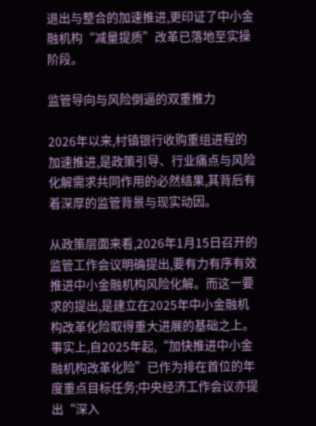退出与整合的加速推进,更印证了中小金融机构“减量提质”改革已落地至实操阶段。

监管导向与风险倒逼的双重推力

2026年以来,村镇银行收购重组进程的加速推进,是政策引导、行业痛点与风险化解需求共同作用的必然结果,其背后有着深厚的监管背景与现实动因。

从政策层面来看,2026年1月15日召开的监管工作会议明确提出,要有力有序有效推进中小金融机构风险化解。而这一要求的提出,是建立在2025年中小金融机构改革化险取得重大进展的基础之上。事实上,自2025年起,“加快推进中小金融机构改革化险”已作为排在首位的年度重点目标任务;中央经济工作会议亦提出“深入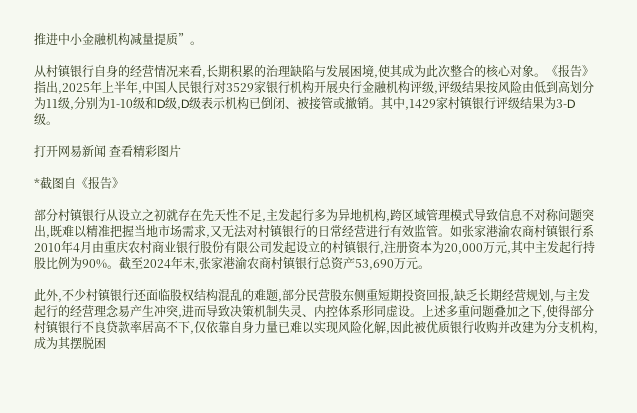推进中小金融机构减量提质”。

从村镇银行自身的经营情况来看,长期积累的治理缺陷与发展困境,使其成为此次整合的核心对象。《报告》指出,2025年上半年,中国人民银行对3529家银行机构开展央行金融机构评级,评级结果按风险由低到高划分为11级,分别为1-10级和D级,D级表示机构已倒闭、被接管或撤销。其中,1429家村镇银行评级结果为3-D级。

打开网易新闻 查看精彩图片

*截图自《报告》

部分村镇银行从设立之初就存在先天性不足,主发起行多为异地机构,跨区域管理模式导致信息不对称问题突出,既难以精准把握当地市场需求,又无法对村镇银行的日常经营进行有效监管。如张家港渝农商村镇银行系2010年4月由重庆农村商业银行股份有限公司发起设立的村镇银行,注册资本为20,000万元,其中主发起行持股比例为90%。截至2024年末,张家港渝农商村镇银行总资产53,690万元。

此外,不少村镇银行还面临股权结构混乱的难题,部分民营股东侧重短期投资回报,缺乏长期经营规划,与主发起行的经营理念易产生冲突,进而导致决策机制失灵、内控体系形同虚设。上述多重问题叠加之下,使得部分村镇银行不良贷款率居高不下,仅依靠自身力量已难以实现风险化解,因此被优质银行收购并改建为分支机构,成为其摆脱困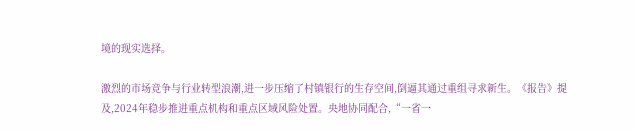境的现实选择。

激烈的市场竞争与行业转型浪潮,进一步压缩了村镇银行的生存空间,倒逼其通过重组寻求新生。《报告》提及,2024年稳步推进重点机构和重点区域风险处置。央地协同配合,“一省一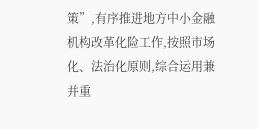策”,有序推进地方中小金融机构改革化险工作,按照市场化、法治化原则,综合运用兼并重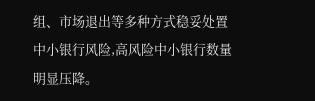组、市场退出等多种方式稳妥处置中小银行风险,高风险中小银行数量明显压降。